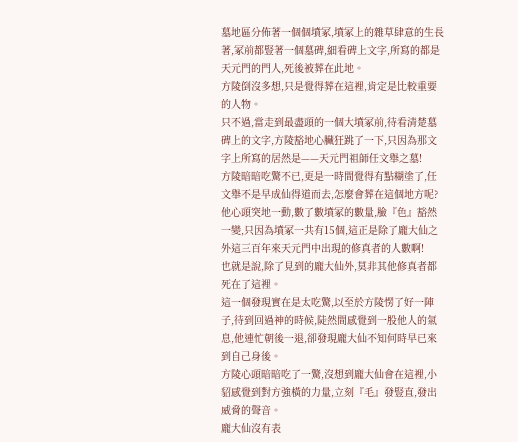墓地區分佈著一個個墳冢,墳冢上的雜草肆意的生長著,冢前都豎著一個墓碑,細看碑上文字,所寫的都是天元門的門人,死後被葬在此地。
方陵倒沒多想,只是覺得葬在這裡,肯定是比較重要的人物。
只不過,當走到最盡頭的一個大墳冢前,待看清楚墓碑上的文字,方陵豁地心臟狂跳了一下,只因為那文字上所寫的居然是——天元門祖師任文舉之墓!
方陵暗暗吃驚不已,更是一時間覺得有點糊塗了,任文舉不是早成仙得道而去,怎麼會葬在這個地方呢?
他心頭突地一動,數了數墳冢的數量,臉『色』豁然一變,只因為墳冢一共有15個,這正是除了龐大仙之外這三百年來天元門中出現的修真者的人數啊!
也就是說,除了見到的龐大仙外,莫非其他修真者都死在了這裡。
這一個發現實在是太吃驚,以至於方陵愣了好一陣子,待到回過神的時候,陡然間感覺到一股他人的氣息,他連忙朝後一退,卻發現龐大仙不知何時早已來到自己身後。
方陵心頭暗暗吃了一驚,沒想到龐大仙會在這裡,小貂感覺到對方強橫的力量,立刻『毛』發豎直,發出威脅的聲音。
龐大仙沒有表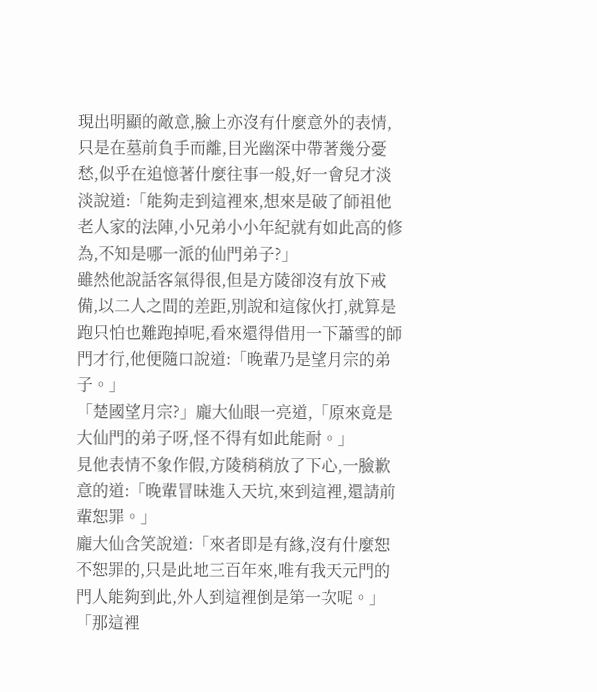現出明顯的敵意,臉上亦沒有什麼意外的表情,只是在墓前負手而離,目光幽深中帶著幾分憂愁,似乎在追憶著什麼往事一般,好一會兒才淡淡說道:「能夠走到這裡來,想來是破了師祖他老人家的法陣,小兄弟小小年紀就有如此高的修為,不知是哪一派的仙門弟子?」
雖然他說話客氣得很,但是方陵卻沒有放下戒備,以二人之間的差距,別說和這傢伙打,就算是跑只怕也難跑掉呢,看來還得借用一下蕭雪的師門才行,他便隨口說道:「晚輩乃是望月宗的弟子。」
「楚國望月宗?」龐大仙眼一亮道,「原來竟是大仙門的弟子呀,怪不得有如此能耐。」
見他表情不象作假,方陵稍稍放了下心,一臉歉意的道:「晚輩冒昧進入天坑,來到這裡,還請前輩恕罪。」
龐大仙含笑說道:「來者即是有緣,沒有什麼恕不恕罪的,只是此地三百年來,唯有我天元門的門人能夠到此,外人到這裡倒是第一次呢。」
「那這裡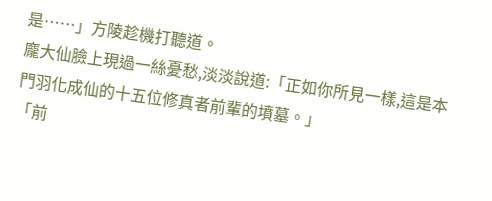是……」方陵趁機打聽道。
龐大仙臉上現過一絲憂愁,淡淡說道:「正如你所見一樣,這是本門羽化成仙的十五位修真者前輩的墳墓。」
「前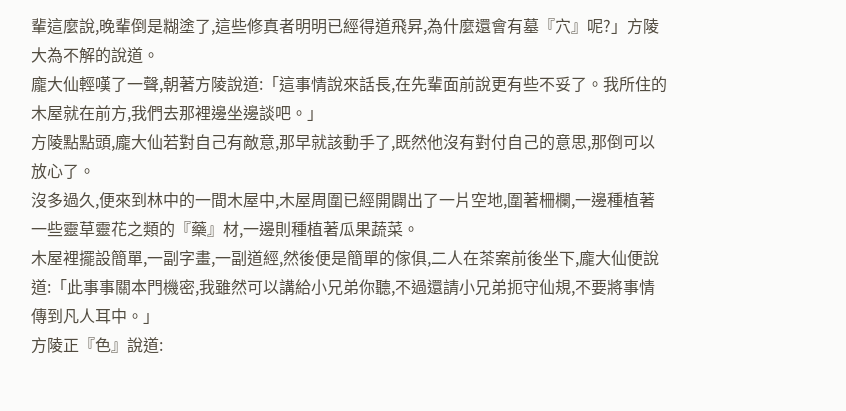輩這麼說,晚輩倒是糊塗了,這些修真者明明已經得道飛昇,為什麼還會有墓『穴』呢?」方陵大為不解的說道。
龐大仙輕嘆了一聲,朝著方陵說道:「這事情說來話長,在先輩面前說更有些不妥了。我所住的木屋就在前方,我們去那裡邊坐邊談吧。」
方陵點點頭,龐大仙若對自己有敵意,那早就該動手了,既然他沒有對付自己的意思,那倒可以放心了。
沒多過久,便來到林中的一間木屋中,木屋周圍已經開闢出了一片空地,圍著柵欄,一邊種植著一些靈草靈花之類的『藥』材,一邊則種植著瓜果蔬菜。
木屋裡擺設簡單,一副字畫,一副道經,然後便是簡單的傢俱,二人在茶案前後坐下,龐大仙便說道:「此事事關本門機密,我雖然可以講給小兄弟你聽,不過還請小兄弟扼守仙規,不要將事情傳到凡人耳中。」
方陵正『色』說道: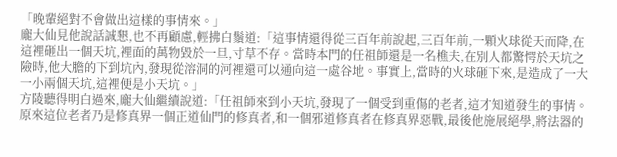「晚輩絕對不會做出這樣的事情來。」
龐大仙見他說話誠懇,也不再顧慮,輕拂白鬚道:「這事情還得從三百年前說起,三百年前,一顆火球從天而降,在這裡砸出一個天坑,裡面的萬物毀於一旦,寸草不存。當時本門的任祖師還是一名樵夫,在別人都驚愕於天坑之險時,他大膽的下到坑內,發現從溶洞的河裡還可以通向這一處谷地。事實上,當時的火球砸下來,是造成了一大一小兩個天坑,這裡便是小天坑。」
方陵聽得明白過來,龐大仙繼續說道:「任祖師來到小天坑,發現了一個受到重傷的老者,這才知道發生的事情。原來這位老者乃是修真界一個正道仙門的修真者,和一個邪道修真者在修真界惡戰,最後他施展絕學,將法器的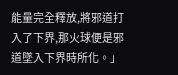能量完全釋放,將邪道打入了下界,那火球便是邪道墜入下界時所化。」